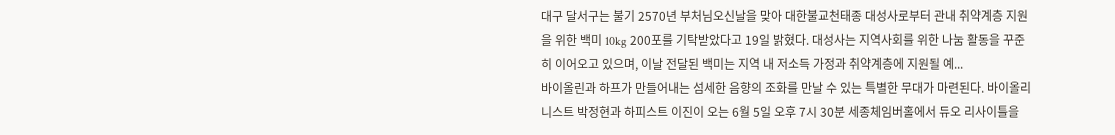대구 달서구는 불기 2570년 부처님오신날을 맞아 대한불교천태종 대성사로부터 관내 취약계층 지원을 위한 백미 10kg 200포를 기탁받았다고 19일 밝혔다. 대성사는 지역사회를 위한 나눔 활동을 꾸준히 이어오고 있으며, 이날 전달된 백미는 지역 내 저소득 가정과 취약계층에 지원될 예...
바이올린과 하프가 만들어내는 섬세한 음향의 조화를 만날 수 있는 특별한 무대가 마련된다. 바이올리니스트 박정현과 하피스트 이진이 오는 6월 5일 오후 7시 30분 세종체임버홀에서 듀오 리사이틀을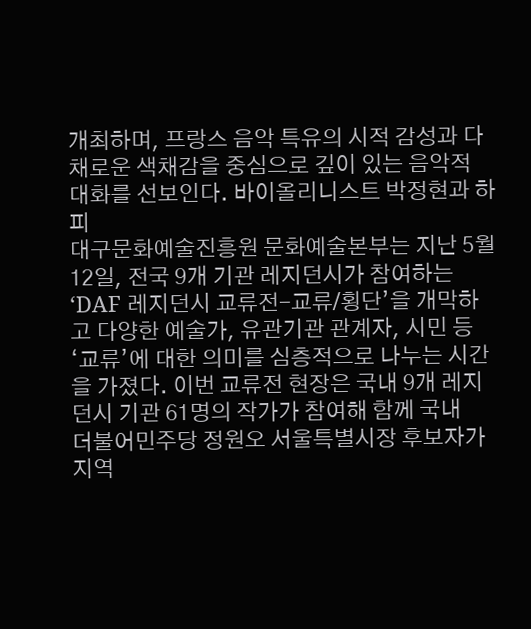개최하며, 프랑스 음악 특유의 시적 감성과 다채로운 색채감을 중심으로 깊이 있는 음악적 대화를 선보인다. 바이올리니스트 박정현과 하피
대구문화예술진흥원 문화예술본부는 지난 5월 12일, 전국 9개 기관 레지던시가 참여하는 ‘DAF 레지던시 교류전-교류/횡단’을 개막하고 다양한 예술가, 유관기관 관계자, 시민 등 ‘교류’에 대한 의미를 심층적으로 나누는 시간을 가졌다. 이번 교류전 현장은 국내 9개 레지던시 기관 61명의 작가가 참여해 함께 국내
더불어민주당 정원오 서울특별시장 후보자가 지역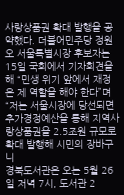사랑상품권 확대 발행을 공약했다. 더불어민주당 정원오 서울특별시장 후보자는 15일 국회에서 기자회견을 해 “민생 위기 앞에서 재정은 제 역할을 해야 한다”며 “저는 서울시장에 당선되면 추가경정예산을 통해 지역사랑상품권을 2.5조원 규모로 확대 발행해 시민의 장바구니
경북도서관은 오는 5월 26일 저녁 7시, 도서관 2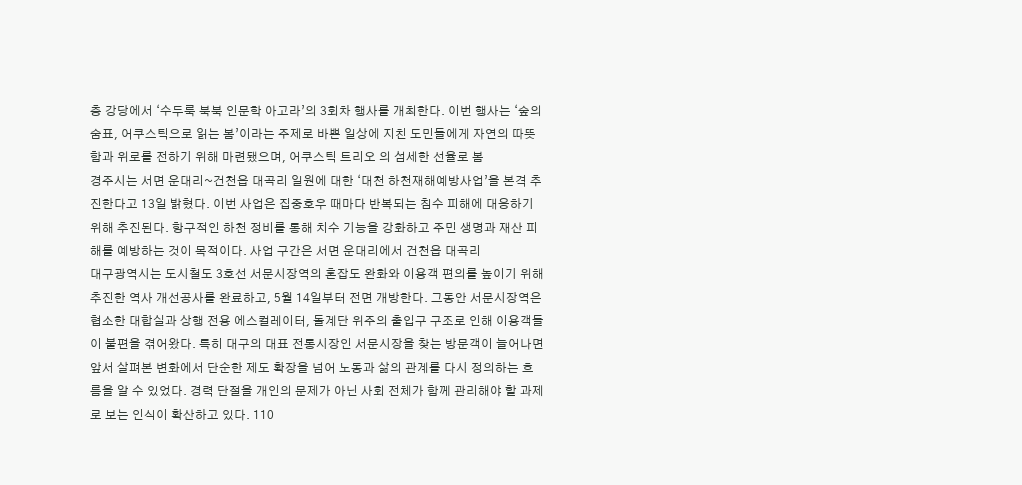층 강당에서 ‘수두룩 북북 인문학 아고라’의 3회차 행사를 개최한다. 이번 행사는 ‘숲의 숨표, 어쿠스틱으로 읽는 봄’이라는 주제로 바쁜 일상에 지친 도민들에게 자연의 따뜻함과 위로를 전하기 위해 마련됐으며, 어쿠스틱 트리오 의 섬세한 선율로 봄
경주시는 서면 운대리~건천읍 대곡리 일원에 대한 ‘대천 하천재해예방사업’을 본격 추진한다고 13일 밝혔다. 이번 사업은 집중호우 때마다 반복되는 침수 피해에 대응하기 위해 추진된다. 항구적인 하천 정비를 통해 치수 기능을 강화하고 주민 생명과 재산 피해를 예방하는 것이 목적이다. 사업 구간은 서면 운대리에서 건천읍 대곡리
대구광역시는 도시철도 3호선 서문시장역의 혼잡도 완화와 이용객 편의를 높이기 위해 추진한 역사 개선공사를 완료하고, 5월 14일부터 전면 개방한다. 그동안 서문시장역은 협소한 대합실과 상행 전용 에스컬레이터, 돌계단 위주의 출입구 구조로 인해 이용객들이 불편을 겪어왔다. 특히 대구의 대표 전통시장인 서문시장을 찾는 방문객이 늘어나면
앞서 살펴본 변화에서 단순한 제도 확장을 넘어 노동과 삶의 관계를 다시 정의하는 흐름을 알 수 있었다. 경력 단절을 개인의 문제가 아닌 사회 전체가 함께 관리해야 할 과제로 보는 인식이 확산하고 있다. 110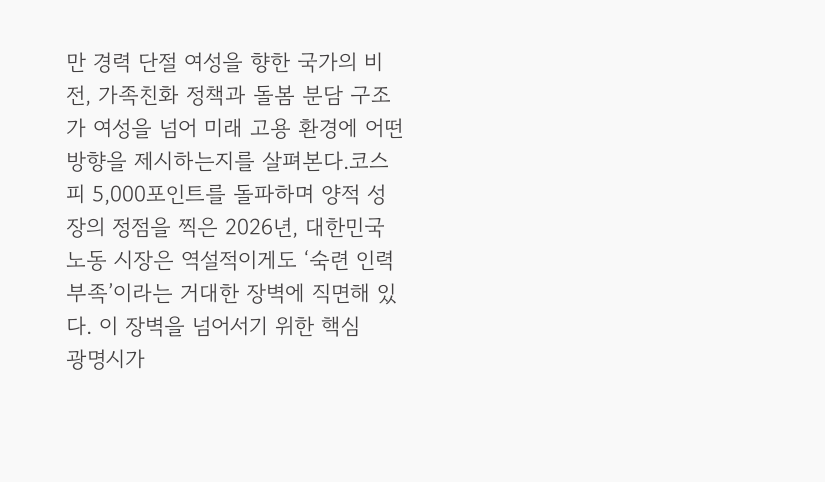만 경력 단절 여성을 향한 국가의 비전, 가족친화 정책과 돌봄 분담 구조가 여성을 넘어 미래 고용 환경에 어떤 방향을 제시하는지를 살펴본다.코스피 5,000포인트를 돌파하며 양적 성장의 정점을 찍은 2026년, 대한민국 노동 시장은 역설적이게도 ‘숙련 인력 부족’이라는 거대한 장벽에 직면해 있다. 이 장벽을 넘어서기 위한 핵심
광명시가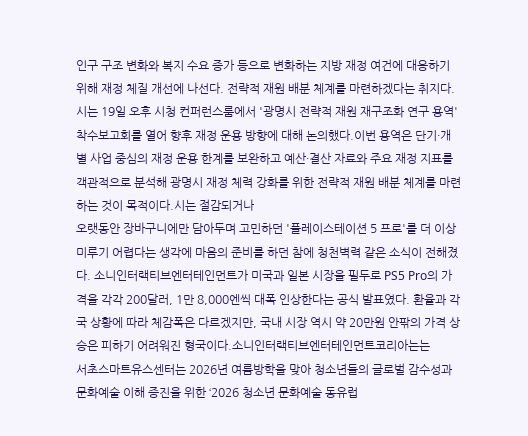인구 구조 변화와 복지 수요 증가 등으로 변화하는 지방 재정 여건에 대응하기 위해 재정 체질 개선에 나선다. 전략적 재원 배분 체계를 마련하겠다는 취지다.시는 19일 오후 시청 컨퍼런스룸에서 '광명시 전략적 재원 재구조화 연구 용역' 착수보고회를 열어 향후 재정 운용 방향에 대해 논의했다.이번 용역은 단기·개별 사업 중심의 재정 운용 한계를 보완하고 예산·결산 자료와 주요 재정 지표를 객관적으로 분석해 광명시 재정 체력 강화를 위한 전략적 재원 배분 체계를 마련하는 것이 목적이다.시는 절감되거나
오랫동안 장바구니에만 담아두며 고민하던 '플레이스테이션 5 프로'를 더 이상 미루기 어렵다는 생각에 마음의 준비를 하던 참에 청천벽력 같은 소식이 전해졌다. 소니인터랙티브엔터테인먼트가 미국과 일본 시장을 필두로 PS5 Pro의 가격을 각각 200달러, 1만 8,000엔씩 대폭 인상한다는 공식 발표였다. 환율과 각국 상황에 따라 체감폭은 다르겠지만, 국내 시장 역시 약 20만원 안팎의 가격 상승은 피하기 어려워진 형국이다.소니인터랙티브엔터테인먼트코리아는는
서초스마트유스센터는 2026년 여름방학을 맞아 청소년들의 글로벌 감수성과 문화예술 이해 증진을 위한 ‘2026 청소년 문화예술 동유럽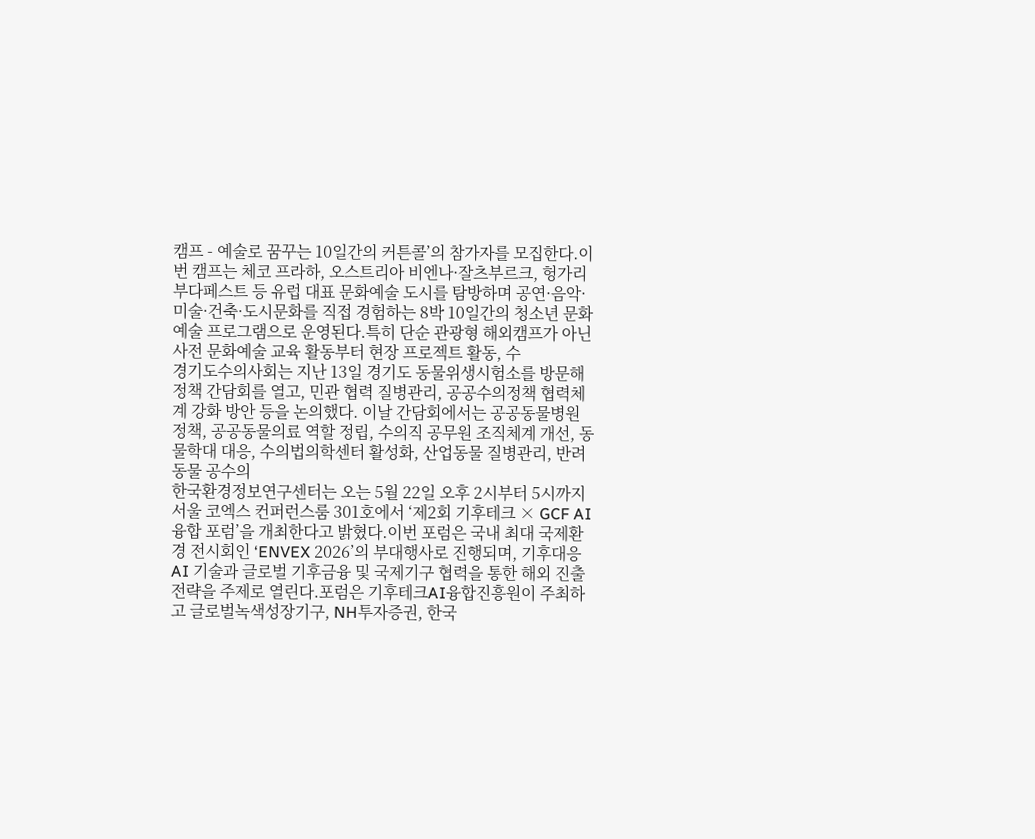캠프 - 예술로 꿈꾸는 10일간의 커튼콜’의 참가자를 모집한다.이번 캠프는 체코 프라하, 오스트리아 비엔나·잘츠부르크, 헝가리 부다페스트 등 유럽 대표 문화예술 도시를 탐방하며 공연·음악·미술·건축·도시문화를 직접 경험하는 8박 10일간의 청소년 문화예술 프로그램으로 운영된다.특히 단순 관광형 해외캠프가 아닌 사전 문화예술 교육 활동부터 현장 프로젝트 활동, 수
경기도수의사회는 지난 13일 경기도 동물위생시험소를 방문해 정책 간담회를 열고, 민관 협력 질병관리, 공공수의정책 협력체계 강화 방안 등을 논의했다. 이날 간담회에서는 공공동물병원 정책, 공공동물의료 역할 정립, 수의직 공무원 조직체계 개선, 동물학대 대응, 수의법의학센터 활성화, 산업동물 질병관리, 반려동물 공수의
한국환경정보연구센터는 오는 5월 22일 오후 2시부터 5시까지 서울 코엑스 컨퍼런스룸 301호에서 ‘제2회 기후테크 × GCF AI융합 포럼’을 개최한다고 밝혔다.이번 포럼은 국내 최대 국제환경 전시회인 ‘ENVEX 2026’의 부대행사로 진행되며, 기후대응 AI 기술과 글로벌 기후금융 및 국제기구 협력을 통한 해외 진출 전략을 주제로 열린다.포럼은 기후테크AI융합진흥원이 주최하고 글로벌녹색성장기구, NH투자증권, 한국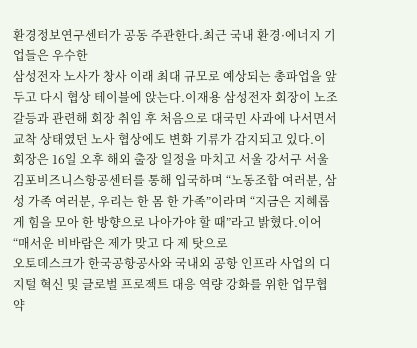환경정보연구센터가 공동 주관한다.최근 국내 환경·에너지 기업들은 우수한
삼성전자 노사가 창사 이래 최대 규모로 예상되는 총파업을 앞두고 다시 협상 테이블에 앉는다.이재용 삼성전자 회장이 노조 갈등과 관련해 회장 취임 후 처음으로 대국민 사과에 나서면서 교착 상태였던 노사 협상에도 변화 기류가 감지되고 있다.이 회장은 16일 오후 해외 출장 일정을 마치고 서울 강서구 서울김포비즈니스항공센터를 통해 입국하며 “노동조합 여러분, 삼성 가족 여러분, 우리는 한 몸 한 가족”이라며 “지금은 지혜롭게 힘을 모아 한 방향으로 나아가야 할 때”라고 밝혔다.이어 “매서운 비바람은 제가 맞고 다 제 탓으로
오토데스크가 한국공항공사와 국내외 공항 인프라 사업의 디지털 혁신 및 글로벌 프로젝트 대응 역량 강화를 위한 업무협약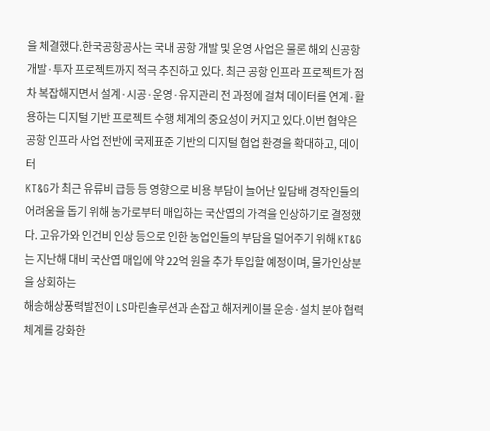을 체결했다.한국공항공사는 국내 공항 개발 및 운영 사업은 물론 해외 신공항 개발·투자 프로젝트까지 적극 추진하고 있다. 최근 공항 인프라 프로젝트가 점차 복잡해지면서 설계·시공·운영·유지관리 전 과정에 걸쳐 데이터를 연계·활용하는 디지털 기반 프로젝트 수행 체계의 중요성이 커지고 있다.이번 협약은 공항 인프라 사업 전반에 국제표준 기반의 디지털 협업 환경을 확대하고, 데이터
KT&G가 최근 유류비 급등 등 영향으로 비용 부담이 늘어난 잎담배 경작인들의 어려움을 돕기 위해 농가로부터 매입하는 국산엽의 가격을 인상하기로 결정했다. 고유가와 인건비 인상 등으로 인한 농업인들의 부담을 덜어주기 위해 KT&G는 지난해 대비 국산엽 매입에 약 22억 원을 추가 투입할 예정이며, 물가인상분을 상회하는
해송해상풍력발전이 LS마린솔루션과 손잡고 해저케이블 운송·설치 분야 협력 체계를 강화한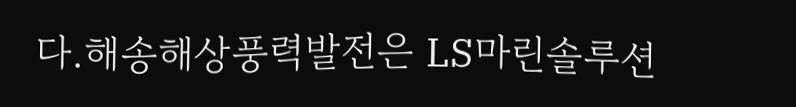다.해송해상풍력발전은 LS마린솔루션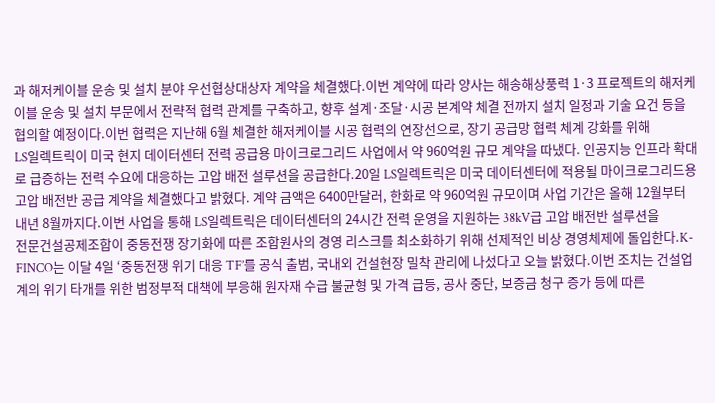과 해저케이블 운송 및 설치 분야 우선협상대상자 계약을 체결했다.이번 계약에 따라 양사는 해송해상풍력 1·3 프로젝트의 해저케이블 운송 및 설치 부문에서 전략적 협력 관계를 구축하고, 향후 설계·조달·시공 본계약 체결 전까지 설치 일정과 기술 요건 등을 협의할 예정이다.이번 협력은 지난해 6월 체결한 해저케이블 시공 협력의 연장선으로, 장기 공급망 협력 체계 강화를 위해
LS일렉트릭이 미국 현지 데이터센터 전력 공급용 마이크로그리드 사업에서 약 960억원 규모 계약을 따냈다. 인공지능 인프라 확대로 급증하는 전력 수요에 대응하는 고압 배전 설루션을 공급한다.20일 LS일렉트릭은 미국 데이터센터에 적용될 마이크로그리드용 고압 배전반 공급 계약을 체결했다고 밝혔다. 계약 금액은 6400만달러, 한화로 약 960억원 규모이며 사업 기간은 올해 12월부터 내년 8월까지다.이번 사업을 통해 LS일렉트릭은 데이터센터의 24시간 전력 운영을 지원하는 38kV급 고압 배전반 설루션을
전문건설공제조합이 중동전쟁 장기화에 따른 조합원사의 경영 리스크를 최소화하기 위해 선제적인 비상 경영체제에 돌입한다.K-FINCO는 이달 4일 ‘중동전쟁 위기 대응 TF’를 공식 출범, 국내외 건설현장 밀착 관리에 나섰다고 오늘 밝혔다.이번 조치는 건설업계의 위기 타개를 위한 범정부적 대책에 부응해 원자재 수급 불균형 및 가격 급등, 공사 중단, 보증금 청구 증가 등에 따른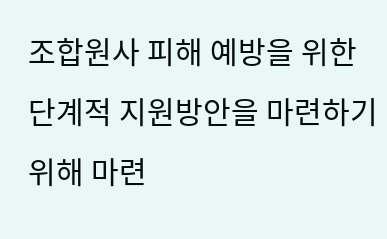조합원사 피해 예방을 위한 단계적 지원방안을 마련하기 위해 마련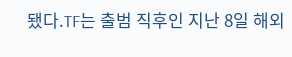됐다.TF는 출범 직후인 지난 8일 해외